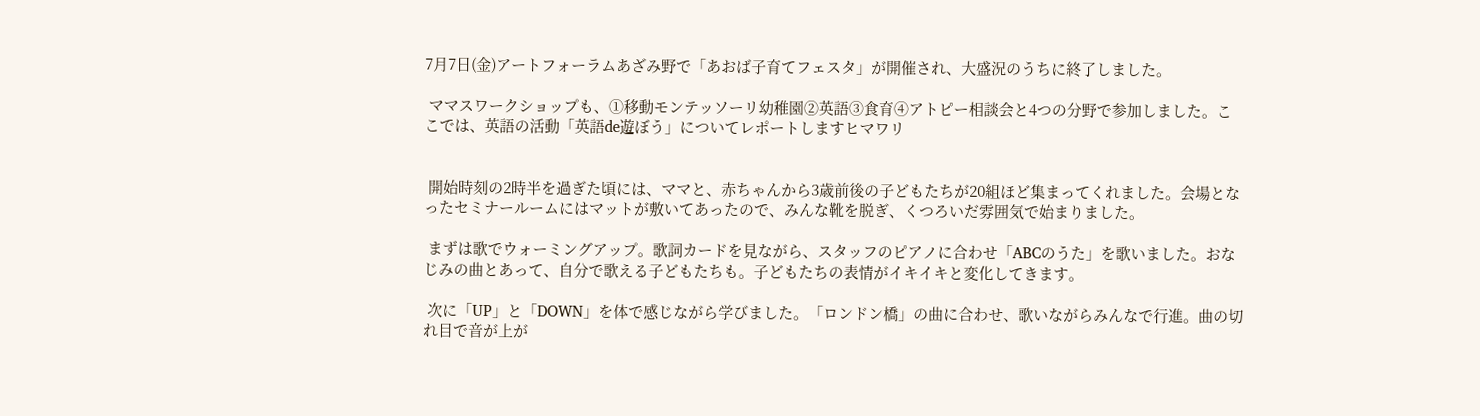7月7日(金)アートフォーラムあざみ野で「あおば子育てフェスタ」が開催され、大盛況のうちに終了しました。

 ママスワークショップも、①移動モンテッソーリ幼稚園②英語③食育④アトピー相談会と4つの分野で参加しました。ここでは、英語の活動「英語de遊ぼう」についてレポートしますヒマワリ


 開始時刻の2時半を過ぎた頃には、ママと、赤ちゃんから3歳前後の子どもたちが20組ほど集まってくれました。会場となったセミナールームにはマットが敷いてあったので、みんな靴を脱ぎ、くつろいだ雰囲気で始まりました。

 まずは歌でウォーミングアップ。歌詞カードを見ながら、スタッフのピアノに合わせ「ABCのうた」を歌いました。おなじみの曲とあって、自分で歌える子どもたちも。子どもたちの表情がイキイキと変化してきます。

 次に「UP」と「DOWN」を体で感じながら学びました。「ロンドン橋」の曲に合わせ、歌いながらみんなで行進。曲の切れ目で音が上が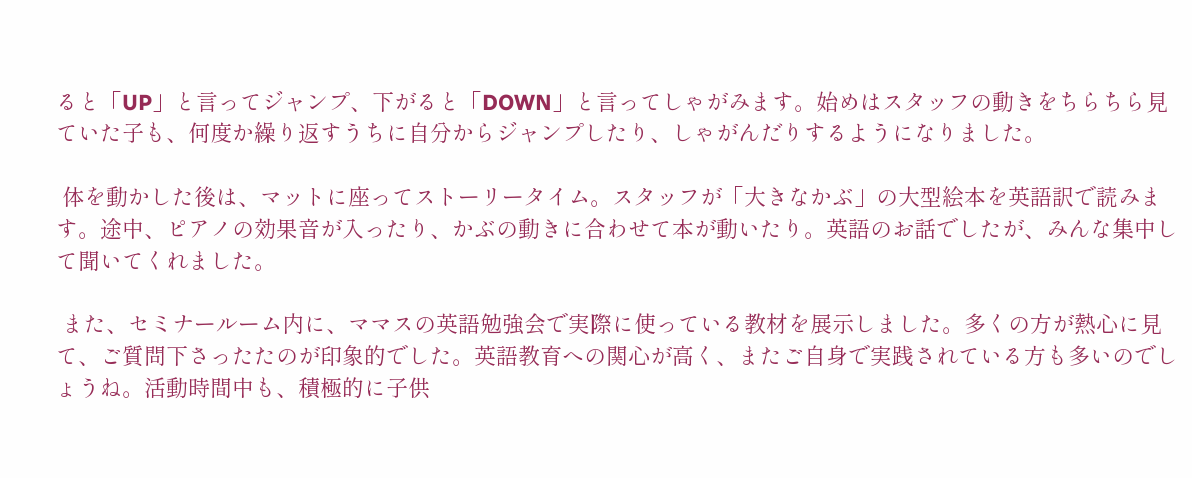ると「UP」と言ってジャンプ、下がると「DOWN」と言ってしゃがみます。始めはスタッフの動きをちらちら見ていた子も、何度か繰り返すうちに自分からジャンプしたり、しゃがんだりするようになりました。

 体を動かした後は、マットに座ってストーリータイム。スタッフが「大きなかぶ」の大型絵本を英語訳で読みます。途中、ピアノの効果音が入ったり、かぶの動きに合わせて本が動いたり。英語のお話でしたが、みんな集中して聞いてくれました。

 また、セミナールーム内に、ママスの英語勉強会で実際に使っている教材を展示しました。多くの方が熱心に見て、ご質問下さったたのが印象的でした。英語教育への関心が高く、またご自身で実践されている方も多いのでしょうね。活動時間中も、積極的に子供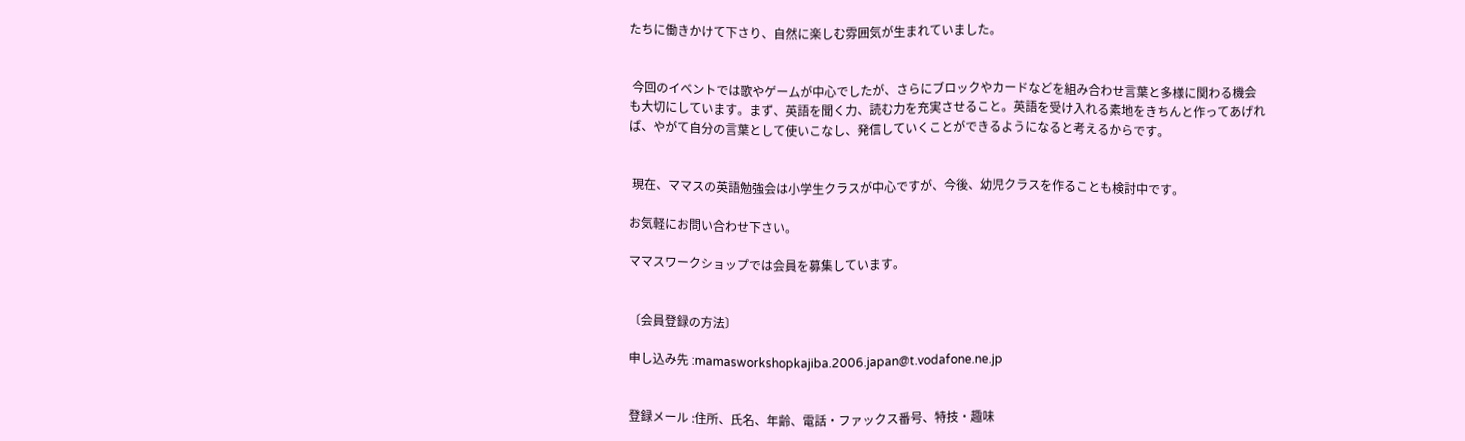たちに働きかけて下さり、自然に楽しむ雰囲気が生まれていました。


 今回のイベントでは歌やゲームが中心でしたが、さらにブロックやカードなどを組み合わせ言葉と多様に関わる機会も大切にしています。まず、英語を聞く力、読む力を充実させること。英語を受け入れる素地をきちんと作ってあげれば、やがて自分の言葉として使いこなし、発信していくことができるようになると考えるからです。


 現在、ママスの英語勉強会は小学生クラスが中心ですが、今後、幼児クラスを作ることも検討中です。

お気軽にお問い合わせ下さい。

ママスワークショップでは会員を募集しています。


〔会員登録の方法〕

申し込み先 :mamasworkshopkajiba.2006.japan@t.vodafone.ne.jp


登録メール :住所、氏名、年齢、電話・ファックス番号、特技・趣味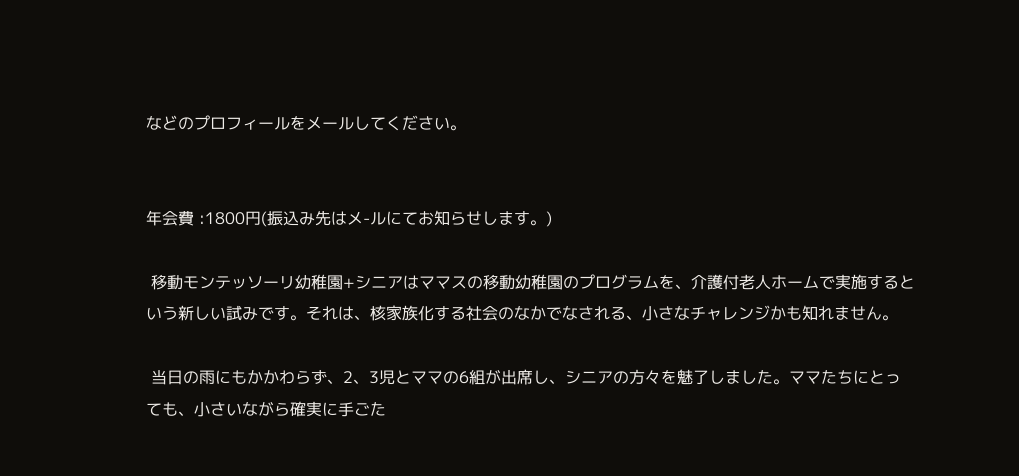などのプロフィールをメールしてください。


年会費 :1800円(振込み先はメ-ルにてお知らせします。)

 移動モンテッソーリ幼稚園+シニアはママスの移動幼稚園のプログラムを、介護付老人ホームで実施するという新しい試みです。それは、核家族化する社会のなかでなされる、小さなチャレンジかも知れません。

 当日の雨にもかかわらず、2、3児とママの6組が出席し、シニアの方々を魅了しました。ママたちにとっても、小さいながら確実に手ごた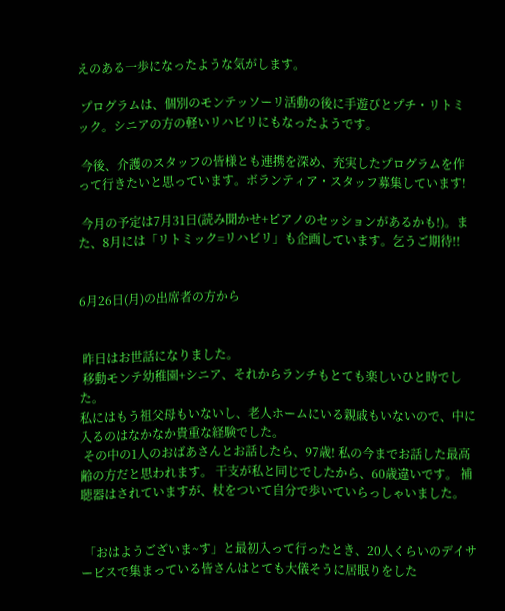えのある一歩になったような気がします。

 プログラムは、個別のモンテッソーリ活動の後に手遊びとプチ・リトミック。シニアの方の軽いリハビリにもなったようです。

 今後、介護のスタッフの皆様とも連携を深め、充実したプログラムを作って行きたいと思っています。ボランティア・スタッフ募集しています!

 今月の予定は7月31日(読み聞かせ+ピアノのセッションがあるかも!)。また、8月には「リトミック=リハビリ」も企画しています。乞うご期待!!


6月26日(月)の出席者の方から


 昨日はお世話になりました。
 移動モンテ幼稚園+シニア、それからランチもとても楽しいひと時でした。
私にはもう祖父母もいないし、老人ホームにいる親戚もいないので、中に入るのはなかなか貴重な経験でした。
 その中の1人のおばあさんとお話したら、97歳! 私の今までお話した最高齢の方だと思われます。 干支が私と同じでしたから、60歳違いです。 補聴器はされていますが、杖をついて自分で歩いていらっしゃいました。


 「おはようございま~す」と最初入って行ったとき、20人くらいのデイサービスで集まっている皆さんはとても大儀そうに居眠りをした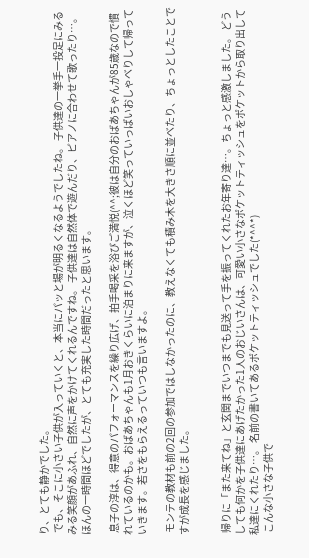り、とても静かでした。
 でも、そこに小さい子供が入っていくと、本当にパッと場が明るくなるようでしたね。 子供達の一挙手一投足にみるみる笑顔があふれ、自然に声をかけてくれるんですね。 子供達は自然体で遊んだり、ピアノに合わせて歌ったり…。 ほんの一時間ほどでしたが、とても充実した時間だったと思います。

 息子の淳は、得意のパフォーマンスを繰り広げ、拍手喝采を浴びご満悦(^^;彼は自分のおばあちゃんが85歳なので慣れているのかも。おばあちゃんも1月おきくらいに泊まりに来ますが、泣くほど笑っていっぱいおしゃべりして帰っていきます。若さをもらえるっていつも言いますよ。

 モンテの教材も前の2回の参加ではしなかったのに、教えなくても積み木を大きさ順に並べたり、ちょっとしたことですが成長を感じました。


 帰りに「また来てね」と玄関までいつまでも見送って手を振ってくれたお年寄り達…。ちょっと感激しました。 どうしても何かを子供達にあげたかった1人のおじいさんは、可愛い小さなポケットティッシュをポケットから取り出して私達にくれたり…。 名前の書いてあるポケットティッシュでした(*^^*)
 こんな小さな子供で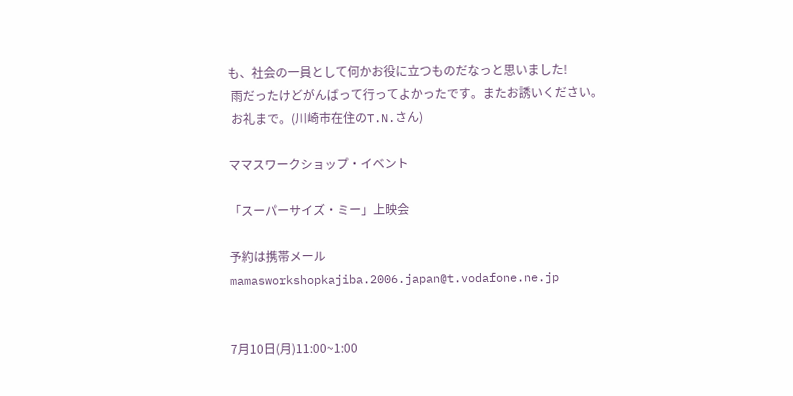も、社会の一員として何かお役に立つものだなっと思いました!
 雨だったけどがんばって行ってよかったです。またお誘いください。
 お礼まで。(川崎市在住のT.N.さん)

ママスワークショップ・イベント

「スーパーサイズ・ミー」上映会

予約は携帯メールmamasworkshopkajiba.2006.japan@t.vodafone.ne.jp


7月10日(月)11:00~1:00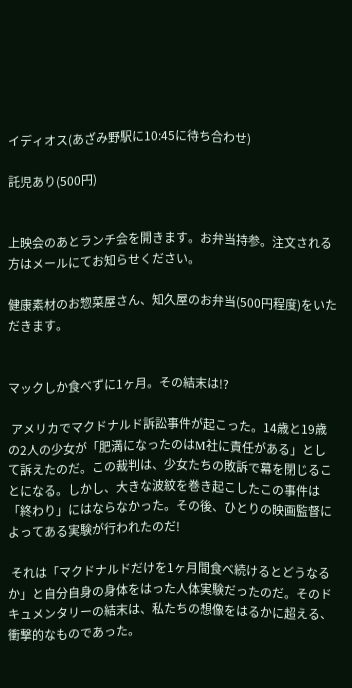イディオス(あざみ野駅に10:45に待ち合わせ)

託児あり(500円)


上映会のあとランチ会を開きます。お弁当持参。注文される方はメールにてお知らせください。

健康素材のお惣菜屋さん、知久屋のお弁当(500円程度)をいただきます。


マックしか食べずに1ヶ月。その結末は!?

 アメリカでマクドナルド訴訟事件が起こった。14歳と19歳の2人の少女が「肥満になったのはM社に責任がある」として訴えたのだ。この裁判は、少女たちの敗訴で幕を閉じることになる。しかし、大きな波紋を巻き起こしたこの事件は「終わり」にはならなかった。その後、ひとりの映画監督によってある実験が行われたのだ!

 それは「マクドナルドだけを1ヶ月間食べ続けるとどうなるか」と自分自身の身体をはった人体実験だったのだ。そのドキュメンタリーの結末は、私たちの想像をはるかに超える、衝撃的なものであった。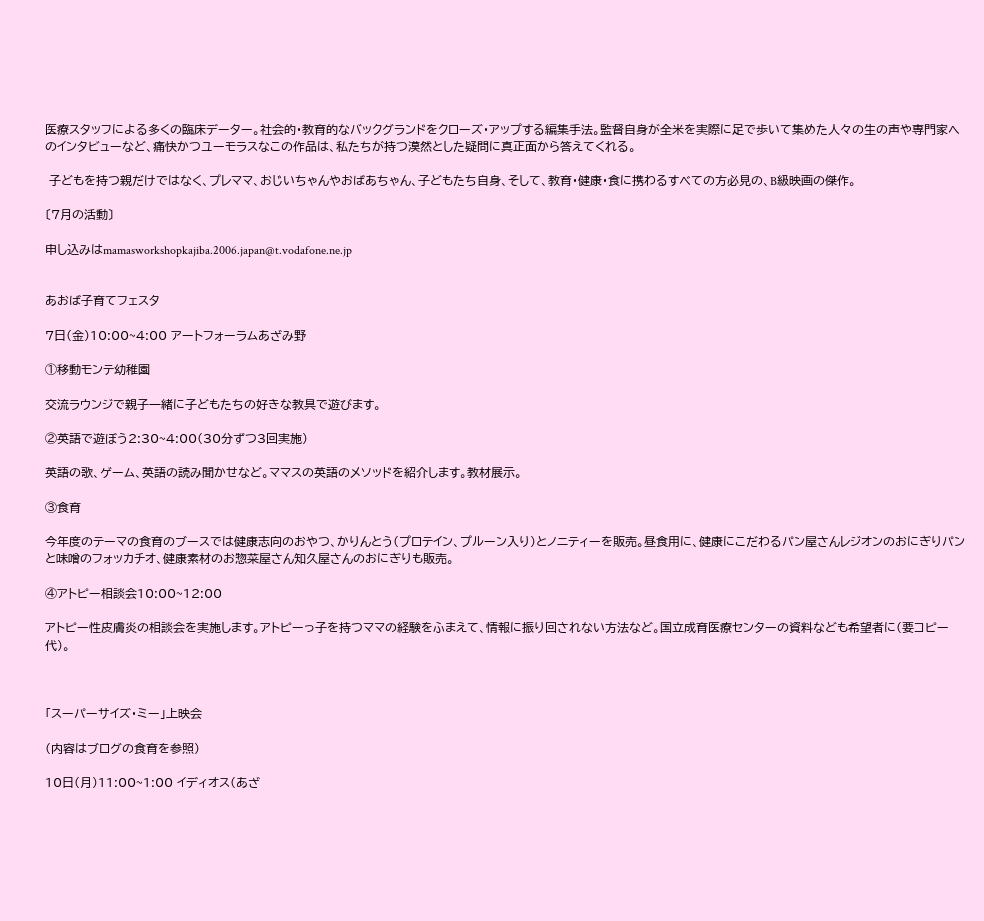医療スタッフによる多くの臨床データー。社会的・教育的なバックグランドをクローズ・アップする編集手法。監督自身が全米を実際に足で歩いて集めた人々の生の声や専門家へのインタビューなど、痛快かつユーモラスなこの作品は、私たちが持つ漠然とした疑問に真正面から答えてくれる。

 子どもを持つ親だけではなく、プレママ、おじいちゃんやおばあちゃん、子どもたち自身、そして、教育・健康・食に携わるすべての方必見の、B級映画の傑作。

〔7月の活動〕

申し込みはmamasworkshopkajiba.2006.japan@t.vodafone.ne.jp


あおば子育てフェスタ

7日(金)10:00~4:00 アートフォーラムあざみ野

①移動モンテ幼稚園

交流ラウンジで親子一緒に子どもたちの好きな教具で遊びます。

②英語で遊ぼう2:30~4:00(30分ずつ3回実施)

英語の歌、ゲーム、英語の読み聞かせなど。ママスの英語のメソッドを紹介します。教材展示。

③食育

今年度のテーマの食育のブースでは健康志向のおやつ、かりんとう(プロテイン、プルーン入り)とノニティーを販売。昼食用に、健康にこだわるパン屋さんレジオンのおにぎりパンと味噌のフォッカチオ、健康素材のお惣菜屋さん知久屋さんのおにぎりも販売。

④アトピー相談会10:00~12:00

アトピー性皮膚炎の相談会を実施します。アトピーっ子を持つママの経験をふまえて、情報に振り回されない方法など。国立成育医療センターの資料なども希望者に(要コピー代)。



「スーパーサイズ・ミー」上映会

(内容はブログの食育を参照)

10日(月)11:00~1:00 イディオス(あざ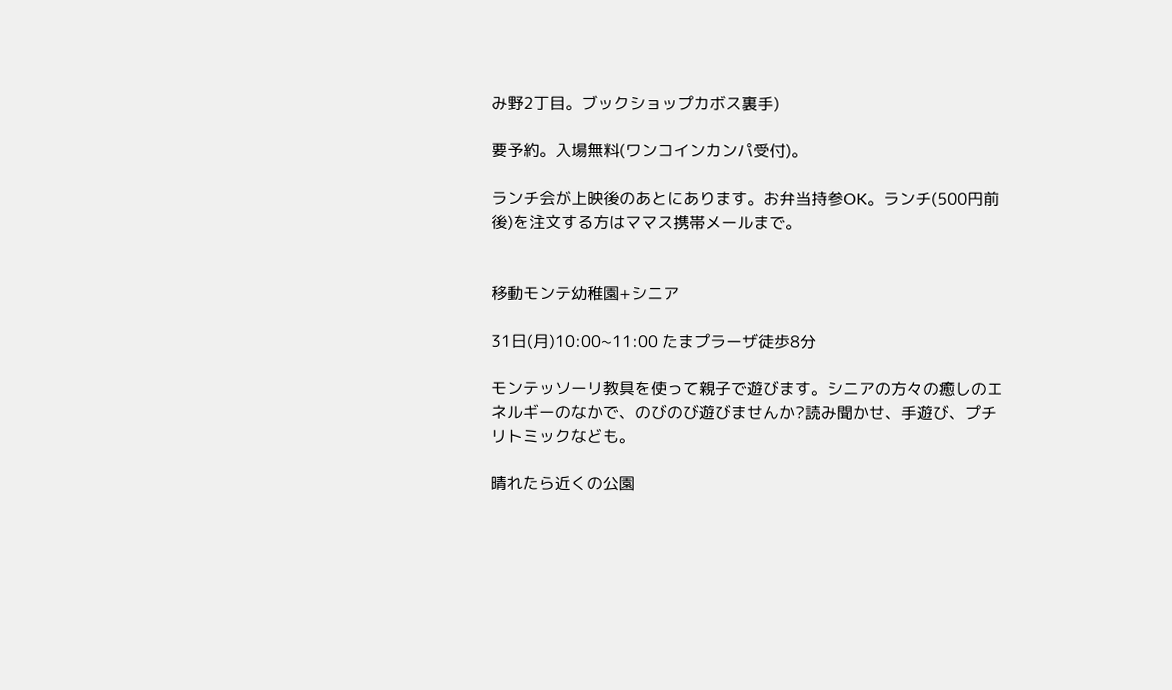み野2丁目。ブックショップカボス裏手)

要予約。入場無料(ワンコインカンパ受付)。

ランチ会が上映後のあとにあります。お弁当持参OK。ランチ(500円前後)を注文する方はママス携帯メールまで。


移動モンテ幼稚園+シニア

31日(月)10:00~11:00 たまプラーザ徒歩8分

モンテッソーリ教具を使って親子で遊びます。シニアの方々の癒しのエネルギーのなかで、のびのび遊びませんか?読み聞かせ、手遊び、プチリトミックなども。

晴れたら近くの公園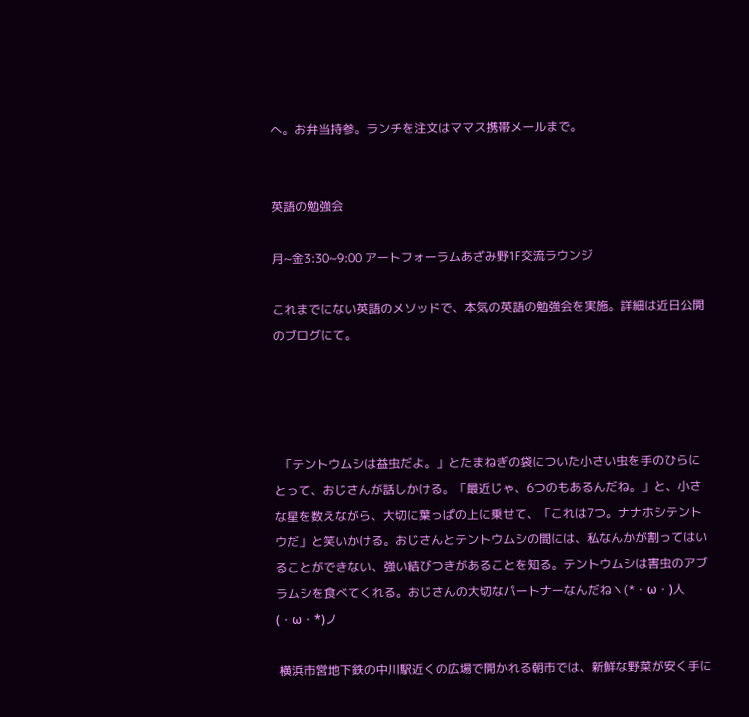へ。お弁当持参。ランチを注文はママス携帯メールまで。


英語の勉強会

月~金3:30~9:00 アートフォーラムあざみ野1F交流ラウンジ

これまでにない英語のメソッドで、本気の英語の勉強会を実施。詳細は近日公開のブログにて。




  「テントウムシは益虫だよ。」とたまねぎの袋についた小さい虫を手のひらにとって、おじさんが話しかける。「最近じゃ、6つのもあるんだね。」と、小さな星を数えながら、大切に葉っぱの上に乗せて、「これは7つ。ナナホシテントウだ」と笑いかける。おじさんとテントウムシの間には、私なんかが割ってはいることができない、強い結びつきがあることを知る。テントウムシは害虫のアブラムシを食べてくれる。おじさんの大切なパートナーなんだねヽ(*・ω・)人(・ω・*)ノ

 横浜市営地下鉄の中川駅近くの広場で開かれる朝市では、新鮮な野菜が安く手に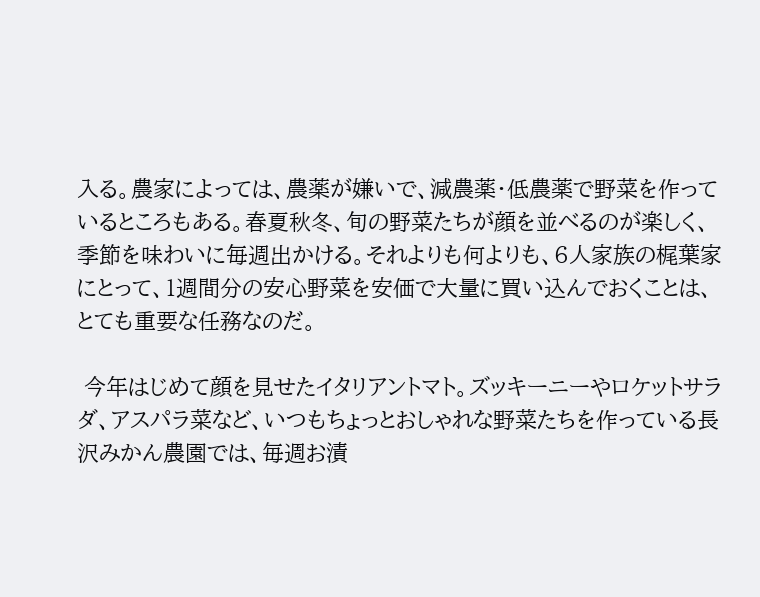入る。農家によっては、農薬が嫌いで、減農薬・低農薬で野菜を作っているところもある。春夏秋冬、旬の野菜たちが顔を並べるのが楽しく、季節を味わいに毎週出かける。それよりも何よりも、6人家族の梶葉家にとって、1週間分の安心野菜を安価で大量に買い込んでおくことは、とても重要な任務なのだ。

 今年はじめて顔を見せたイタリアントマト。ズッキーニーやロケットサラダ、アスパラ菜など、いつもちょっとおしゃれな野菜たちを作っている長沢みかん農園では、毎週お漬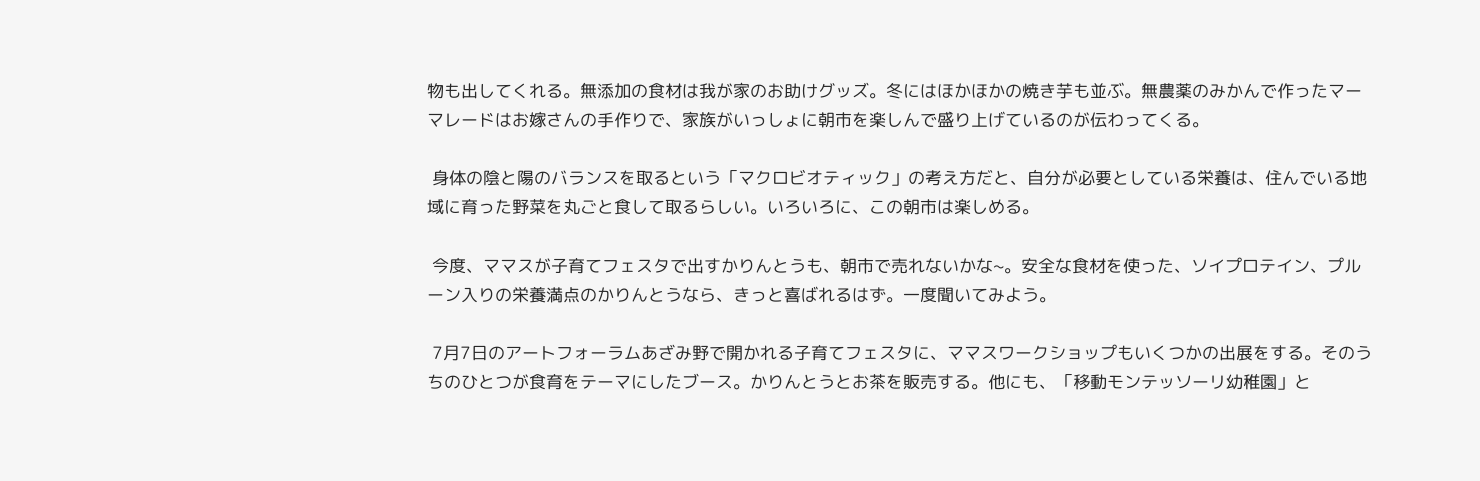物も出してくれる。無添加の食材は我が家のお助けグッズ。冬にはほかほかの焼き芋も並ぶ。無農薬のみかんで作ったマーマレードはお嫁さんの手作りで、家族がいっしょに朝市を楽しんで盛り上げているのが伝わってくる。

 身体の陰と陽のバランスを取るという「マクロビオティック」の考え方だと、自分が必要としている栄養は、住んでいる地域に育った野菜を丸ごと食して取るらしい。いろいろに、この朝市は楽しめる。

 今度、ママスが子育てフェスタで出すかりんとうも、朝市で売れないかな~。安全な食材を使った、ソイプロテイン、プルーン入りの栄養満点のかりんとうなら、きっと喜ばれるはず。一度聞いてみよう。

 7月7日のアートフォーラムあざみ野で開かれる子育てフェスタに、ママスワークショップもいくつかの出展をする。そのうちのひとつが食育をテーマにしたブース。かりんとうとお茶を販売する。他にも、「移動モンテッソーリ幼稚園」と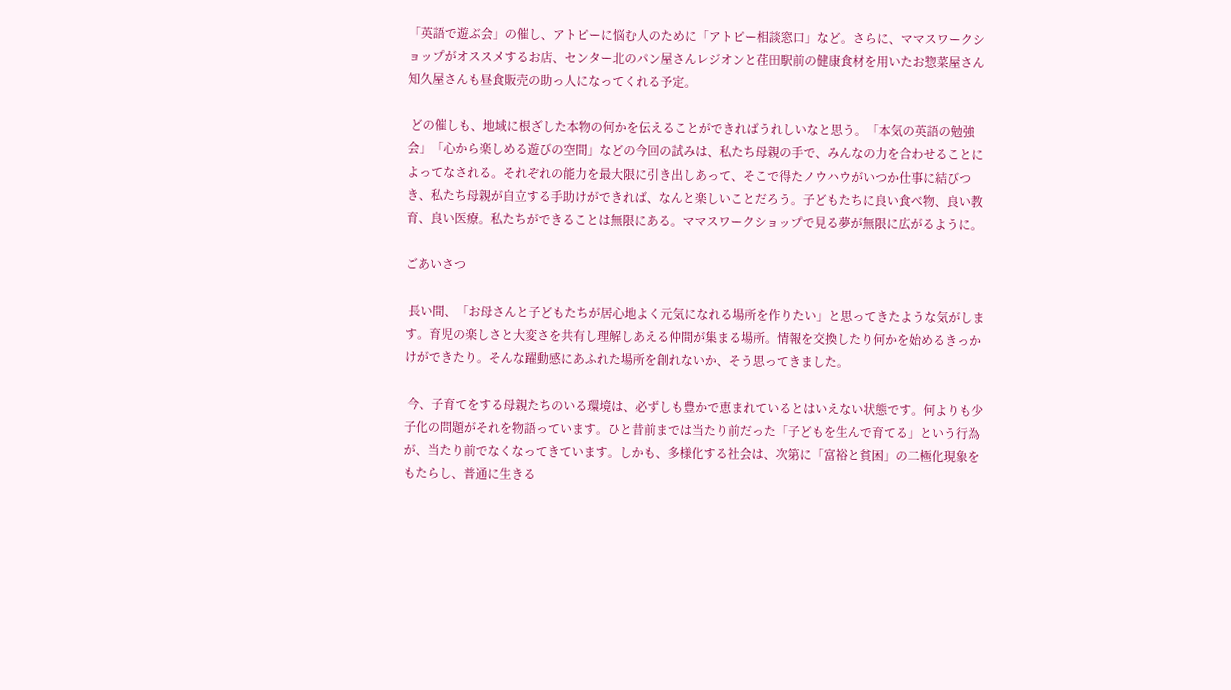「英語で遊ぶ会」の催し、アトピーに悩む人のために「アトピー相談窓口」など。さらに、ママスワークショップがオススメするお店、センター北のパン屋さんレジオンと荏田駅前の健康食材を用いたお惣菜屋さん知久屋さんも昼食販売の助っ人になってくれる予定。

 どの催しも、地域に根ざした本物の何かを伝えることができればうれしいなと思う。「本気の英語の勉強会」「心から楽しめる遊びの空間」などの今回の試みは、私たち母親の手で、みんなの力を合わせることによってなされる。それぞれの能力を最大限に引き出しあって、そこで得たノウハウがいつか仕事に結びつき、私たち母親が自立する手助けができれば、なんと楽しいことだろう。子どもたちに良い食べ物、良い教育、良い医療。私たちができることは無限にある。ママスワークショップで見る夢が無限に広がるように。

ごあいさつ

 長い間、「お母さんと子どもたちが居心地よく元気になれる場所を作りたい」と思ってきたような気がします。育児の楽しさと大変さを共有し理解しあえる仲間が集まる場所。情報を交換したり何かを始めるきっかけができたり。そんな躍動感にあふれた場所を創れないか、そう思ってきました。

 今、子育てをする母親たちのいる環境は、必ずしも豊かで恵まれているとはいえない状態です。何よりも少子化の問題がそれを物語っています。ひと昔前までは当たり前だった「子どもを生んで育てる」という行為が、当たり前でなくなってきています。しかも、多様化する社会は、次第に「富裕と貧困」の二極化現象をもたらし、普通に生きる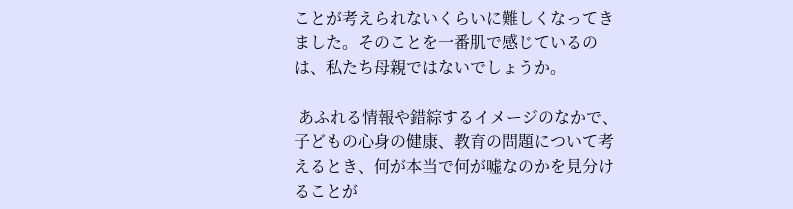ことが考えられないくらいに難しくなってきました。そのことを一番肌で感じているのは、私たち母親ではないでしょうか。

 あふれる情報や錯綜するイメージのなかで、子どもの心身の健康、教育の問題について考えるとき、何が本当で何が嘘なのかを見分けることが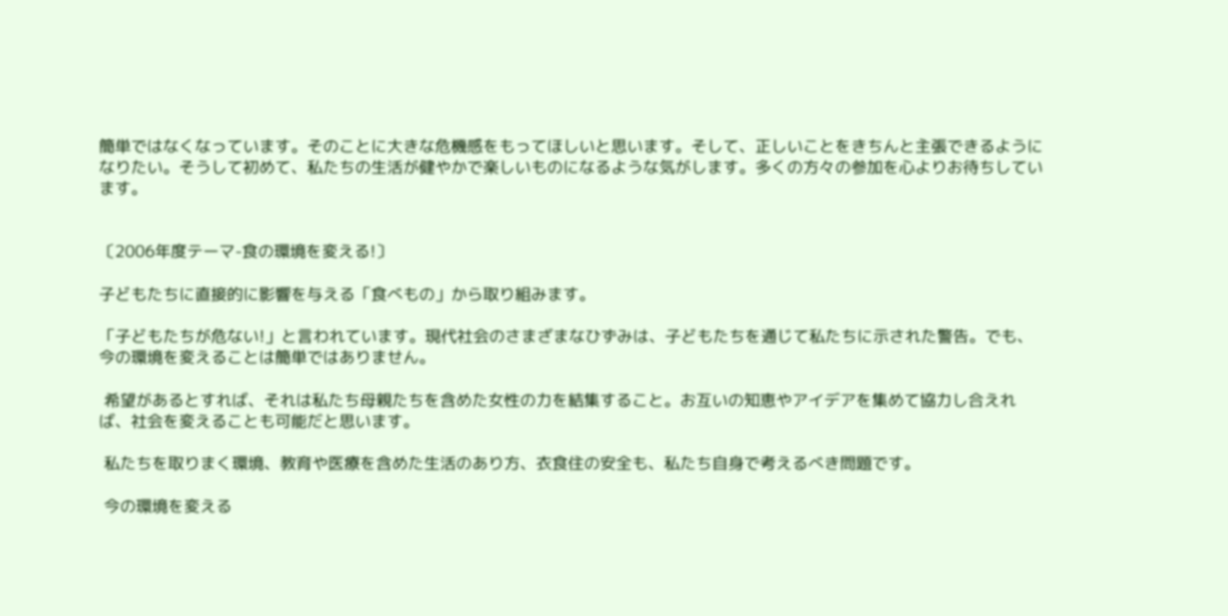簡単ではなくなっています。そのことに大きな危機感をもってほしいと思います。そして、正しいことをきちんと主張できるようになりたい。そうして初めて、私たちの生活が健やかで楽しいものになるような気がします。多くの方々の参加を心よりお待ちしています。


〔2006年度テーマ-食の環境を変える!〕

子どもたちに直接的に影響を与える「食べもの」から取り組みます。

「子どもたちが危ない!」と言われています。現代社会のさまざまなひずみは、子どもたちを通じて私たちに示された警告。でも、今の環境を変えることは簡単ではありません。

 希望があるとすれば、それは私たち母親たちを含めた女性の力を結集すること。お互いの知恵やアイデアを集めて協力し合えれば、社会を変えることも可能だと思います。

 私たちを取りまく環境、教育や医療を含めた生活のあり方、衣食住の安全も、私たち自身で考えるべき問題です。

 今の環境を変える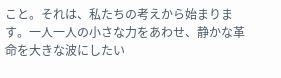こと。それは、私たちの考えから始まります。一人一人の小さな力をあわせ、静かな革命を大きな波にしたい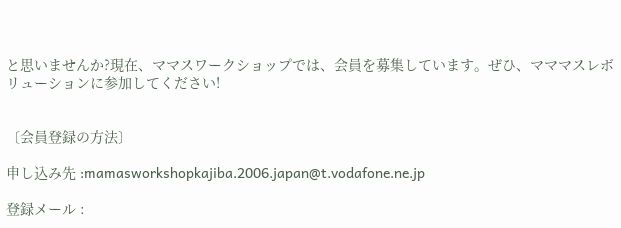と思いませんか?現在、ママスワークショップでは、会員を募集しています。ぜひ、マママスレボリューションに参加してください!


〔会員登録の方法〕

申し込み先 :mamasworkshopkajiba.2006.japan@t.vodafone.ne.jp

登録メール :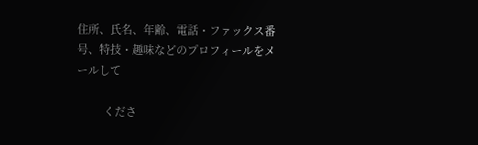住所、氏名、年齢、電話・ファックス番号、特技・趣味などのプロフィールをメールして

         くださ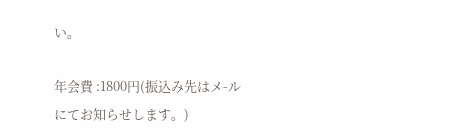い。

年会費 :1800円(振込み先はメ-ルにてお知らせします。)